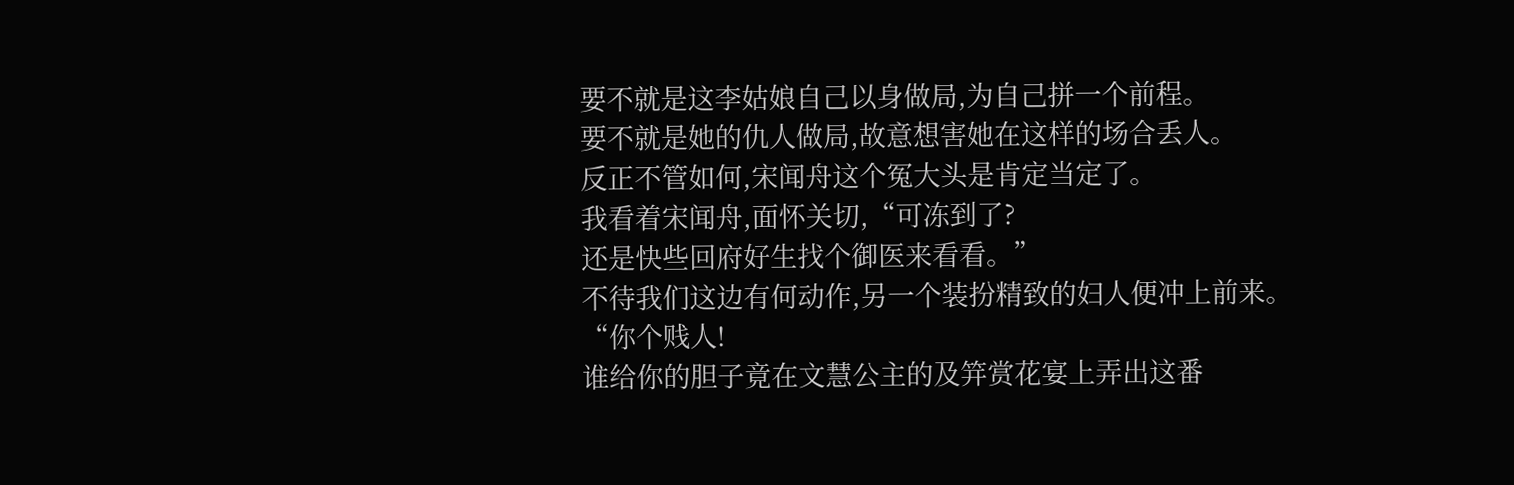要不就是这李姑娘自己以身做局,为自己拼一个前程。
要不就是她的仇人做局,故意想害她在这样的场合丢人。
反正不管如何,宋闻舟这个冤大头是肯定当定了。
我看着宋闻舟,面怀关切,“可冻到了?
还是快些回府好生找个御医来看看。”
不待我们这边有何动作,另一个装扮精致的妇人便冲上前来。
“你个贱人!
谁给你的胆子竟在文慧公主的及笄赏花宴上弄出这番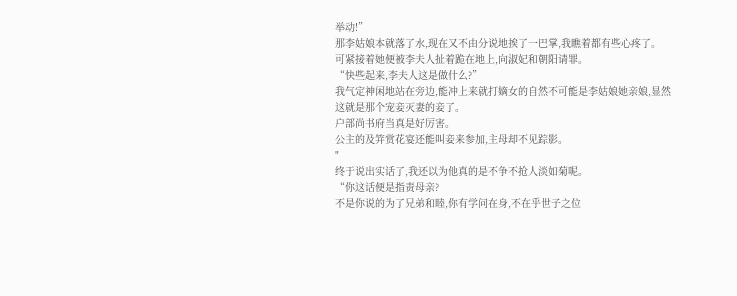举动!”
那李姑娘本就落了水,现在又不由分说地挨了一巴掌,我瞧着都有些心疼了。
可紧接着她便被李夫人扯着跪在地上,向淑妃和朝阳请罪。
“快些起来,李夫人这是做什么?”
我气定神闲地站在旁边,能冲上来就打嫡女的自然不可能是李姑娘她亲娘,显然这就是那个宠妾灭妻的妾了。
户部尚书府当真是好厉害。
公主的及笄赏花宴还能叫妾来参加,主母却不见踪影。
"
终于说出实话了,我还以为他真的是不争不抢人淡如菊呢。
“你这话便是指责母亲?
不是你说的为了兄弟和睦,你有学问在身,不在乎世子之位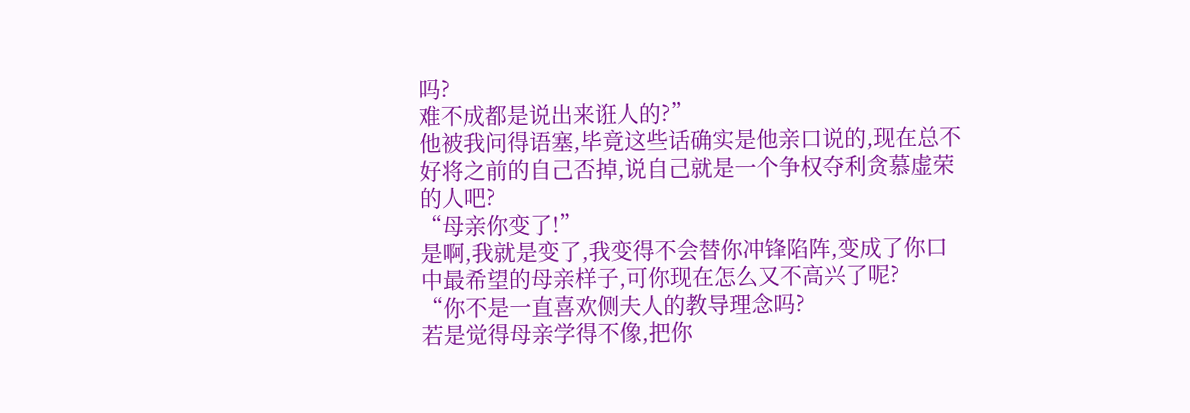吗?
难不成都是说出来诳人的?”
他被我问得语塞,毕竟这些话确实是他亲口说的,现在总不好将之前的自己否掉,说自己就是一个争权夺利贪慕虚荣的人吧?
“母亲你变了!”
是啊,我就是变了,我变得不会替你冲锋陷阵,变成了你口中最希望的母亲样子,可你现在怎么又不高兴了呢?
“你不是一直喜欢侧夫人的教导理念吗?
若是觉得母亲学得不像,把你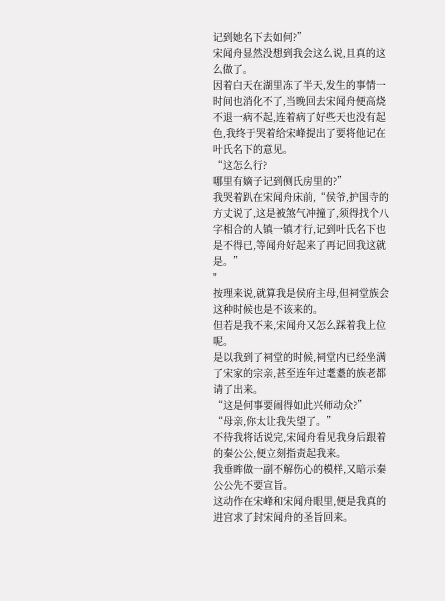记到她名下去如何?”
宋闻舟显然没想到我会这么说,且真的这么做了。
因着白天在湖里冻了半天,发生的事情一时间也消化不了,当晚回去宋闻舟便高烧不退一病不起,连着病了好些天也没有起色,我终于哭着给宋峰提出了要将他记在叶氏名下的意见。
“这怎么行?
哪里有嫡子记到侧氏房里的?”
我哭着趴在宋闻舟床前,“侯爷,护国寺的方丈说了,这是被煞气冲撞了,须得找个八字相合的人镇一镇才行,记到叶氏名下也是不得已,等闻舟好起来了再记回我这就是。”
"
按理来说,就算我是侯府主母,但祠堂族会这种时候也是不该来的。
但若是我不来,宋闻舟又怎么踩着我上位呢。
是以我到了祠堂的时候,祠堂内已经坐满了宋家的宗亲,甚至连年过耄耋的族老都请了出来。
“这是何事要闹得如此兴师动众?”
“母亲,你太让我失望了。”
不待我将话说完,宋闻舟看见我身后跟着的秦公公,便立刻指责起我来。
我垂眸做一副不解伤心的模样,又暗示秦公公先不要宣旨。
这动作在宋峰和宋闻舟眼里,便是我真的进宫求了封宋闻舟的圣旨回来。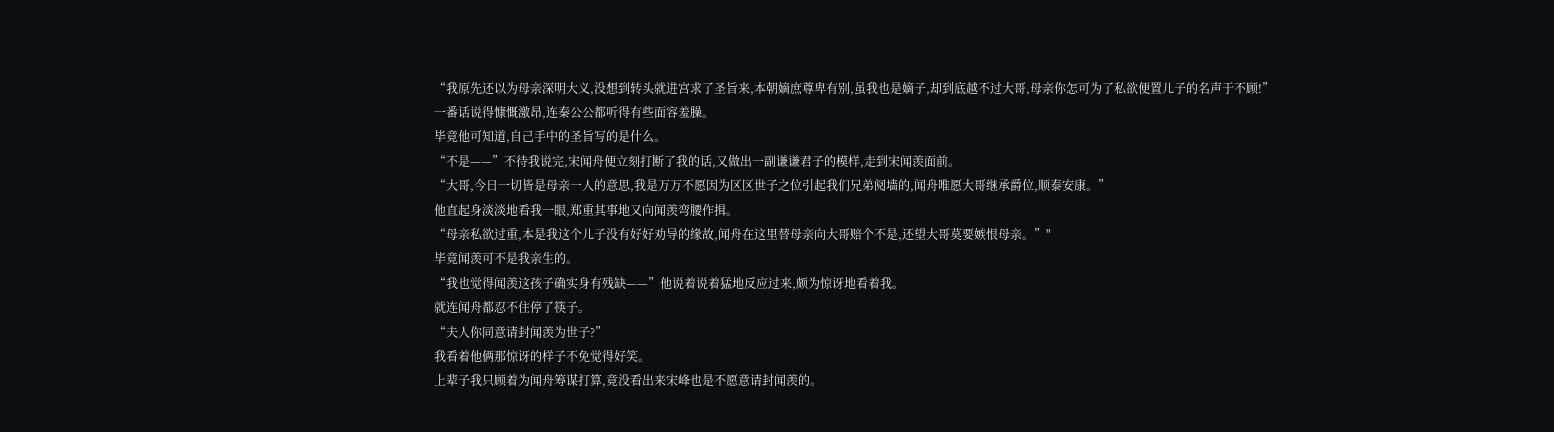“我原先还以为母亲深明大义,没想到转头就进宫求了圣旨来,本朝嫡庶尊卑有别,虽我也是嫡子,却到底越不过大哥,母亲你怎可为了私欲便置儿子的名声于不顾!”
一番话说得慷慨激昂,连秦公公都听得有些面容羞臊。
毕竟他可知道,自己手中的圣旨写的是什么。
“不是——”不待我说完,宋闻舟便立刻打断了我的话,又做出一副谦谦君子的模样,走到宋闻羡面前。
“大哥,今日一切皆是母亲一人的意思,我是万万不愿因为区区世子之位引起我们兄弟阋墙的,闻舟唯愿大哥继承爵位,顺泰安康。”
他直起身淡淡地看我一眼,郑重其事地又向闻羡弯腰作揖。
“母亲私欲过重,本是我这个儿子没有好好劝导的缘故,闻舟在这里替母亲向大哥赔个不是,还望大哥莫要嫉恨母亲。”"
毕竟闻羡可不是我亲生的。
“我也觉得闻羡这孩子确实身有残缺——”他说着说着猛地反应过来,颇为惊讶地看着我。
就连闻舟都忍不住停了筷子。
“夫人你同意请封闻羡为世子?”
我看着他俩那惊讶的样子不免觉得好笑。
上辈子我只顾着为闻舟筹谋打算,竟没看出来宋峰也是不愿意请封闻羡的。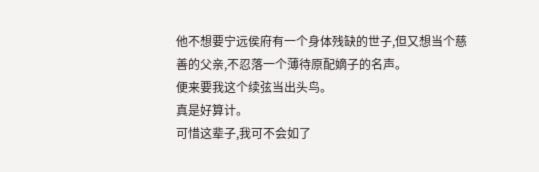他不想要宁远侯府有一个身体残缺的世子,但又想当个慈善的父亲,不忍落一个薄待原配嫡子的名声。
便来要我这个续弦当出头鸟。
真是好算计。
可惜这辈子,我可不会如了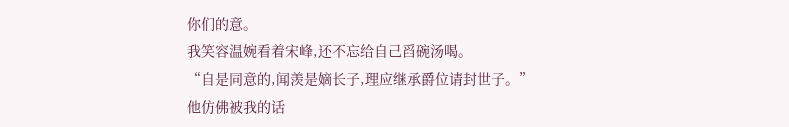你们的意。
我笑容温婉看着宋峰,还不忘给自己舀碗汤喝。
“自是同意的,闻羡是嫡长子,理应继承爵位请封世子。”
他仿佛被我的话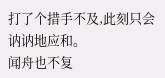打了个措手不及,此刻只会讷讷地应和。
闻舟也不复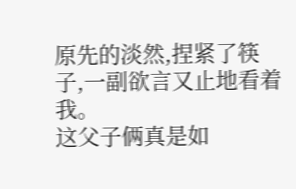原先的淡然,捏紧了筷子,一副欲言又止地看着我。
这父子俩真是如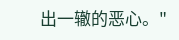出一辙的恶心。"